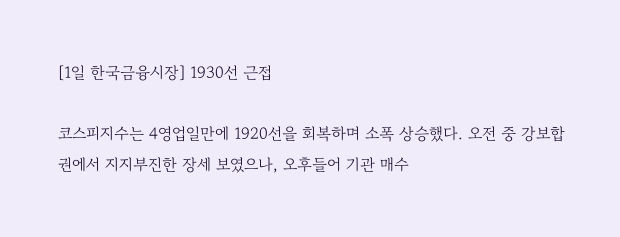[1일 한국금융시장] 1930선 근접

코스피지수는 4영업일만에 1920선을 회복하며 소폭 상승했다. 오전 중 강보합권에서 지지부진한 장세 보였으나, 오후들어 기관 매수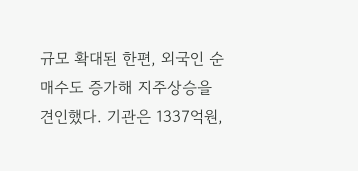규모 확대된 한편, 외국인 순매수도 증가해 지주상승을 견인했다. 기관은 1337억원,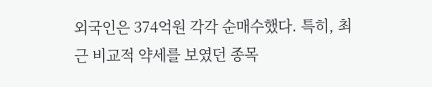외국인은 374억원 각각 순매수했다. 특히, 최근 비교적 약세를 보였던 종목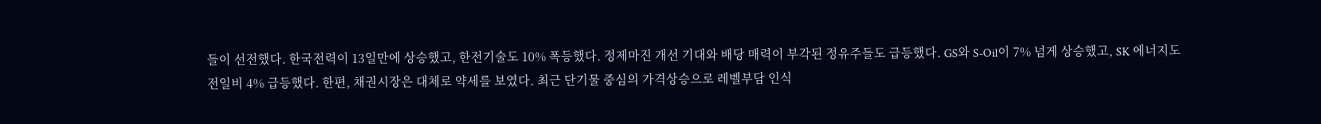들이 선전했다. 한국전력이 13일만에 상승했고, 한전기술도 10% 폭등했다. 정제마진 개선 기대와 배당 매력이 부각된 정유주들도 급등했다. GS와 S-Oil이 7% 넘게 상승했고, SK 에너지도 전일비 4% 급등했다. 한편, 채권시장은 대체로 약세를 보였다. 최근 단기물 중심의 가격상승으로 레벨부담 인식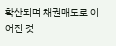확산되며 채권매도로 이어진 것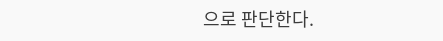으로 판단한다.